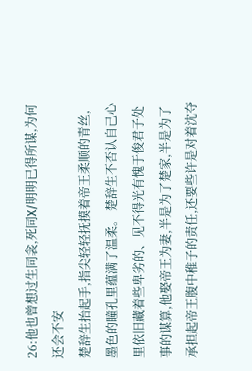26:他也曾想过生同衾,死同X/明明已得所谋,为何还会不安
楚辞生抬起手,指尖轻轻抚摸着帝王柔顺的青丝,墨色的瞳孔里蕴满了温柔。 楚辞生不否认自己心里依旧藏着些卑劣的、见不得光有愧于俊君子处事的谋算,他娶帝王为妻,半是为了楚家,半是为了承担起帝王腹中稚子的责任,还要些许是对着沈夺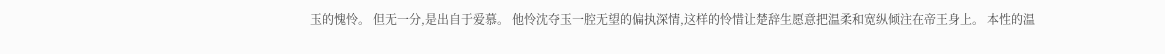玉的愧怜。 但无一分,是出自于爱慕。 他怜沈夺玉一腔无望的偏执深情,这样的怜惜让楚辞生愿意把温柔和宽纵倾注在帝王身上。 本性的温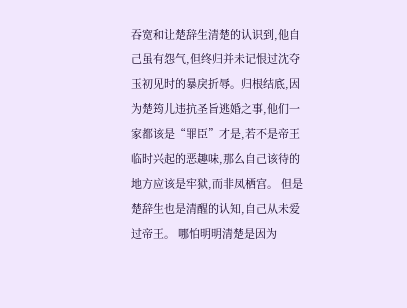吞宽和让楚辞生清楚的认识到,他自己虽有怨气,但终归并未记恨过沈夺玉初见时的暴戾折辱。归根结底,因为楚筠儿违抗圣旨逃婚之事,他们一家都该是“罪臣”才是,若不是帝王临时兴起的恶趣味,那么自己该待的地方应该是牢狱,而非凤栖宫。 但是楚辞生也是清醒的认知,自己从未爱过帝王。 哪怕明明清楚是因为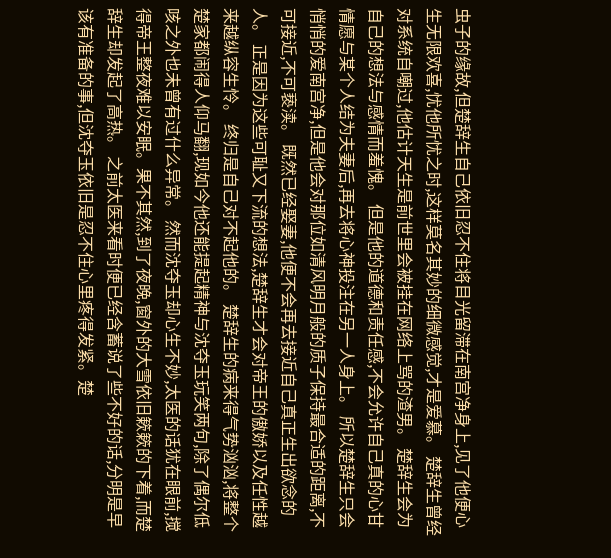虫子的缘故,但楚辞生自己依旧忍不住将目光留滞在南宫净身上,见了他便心生无限欢喜,忧他所忧之时,这样莫名其妙的细微感觉,才是爱慕。 楚辞生曾经对系统自嘲过,他估计天生是前世里会被挂在网络上骂的渣男。 楚辞生会为自己的想法与感情而羞愧。 但是他的道德和责任感,不会允许自己真的心甘情愿与某个人结为夫妻后,再去将心神投注在另一人身上。 所以楚辞生只会悄悄的爱南宫净,但是他会对那位如清风明月般的质子保持最合适的距离,不可接近,不可亵渎。 既然已经娶妻,他便不会再去接近自己真正生出欲念的人。 正是因为这些可耻又下流的想法,楚辞生才会对帝王的傲娇以及任性越来越纵容生怜。 终归是自己对不起他的。 楚辞生的病来得气势汹汹,将整个楚家都闹得人仰马翻,现如今他还能提起精神与沈夺玉玩笑两句,除了偶尔低咳之外也未曾有过什么异常。 然而沈夺玉却心生不妙,太医的话犹在眼前,搅得帝王整夜难以安眠。果不其然,到了夜晚,窗外的大雪依旧簌簌的下着,而楚辞生却发起了高热。 之前太医来看时便已经含蓄说了些不好的话,分明是早该有准备的事,但沈夺玉依旧是忍不住心里疼得发紧。楚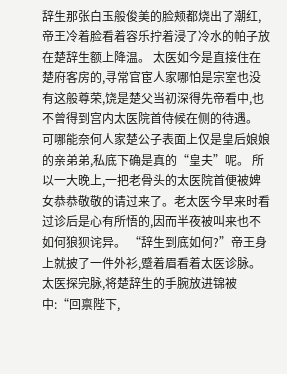辞生那张白玉般俊美的脸颊都烧出了潮红,帝王冷着脸看着容乐拧着浸了冷水的帕子放在楚辞生额上降温。 太医如今是直接住在楚府客房的,寻常官宦人家哪怕是宗室也没有这般尊荣,饶是楚父当初深得先帝看中,也不曾得到宫内太医院首侍候在侧的待遇。 可哪能奈何人家楚公子表面上仅是皇后娘娘的亲弟弟,私底下确是真的“皇夫”呢。 所以一大晚上,一把老骨头的太医院首便被婢女恭恭敬敬的请过来了。老太医今早来时看过诊后是心有所悟的,因而半夜被叫来也不如何狼狈诧异。 “辞生到底如何?”帝王身上就披了一件外衫,蹙着眉看着太医诊脉。 太医探完脉,将楚辞生的手腕放进锦被中:“回禀陛下,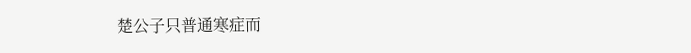楚公子只普通寒症而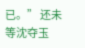已。” 还未等沈夺玉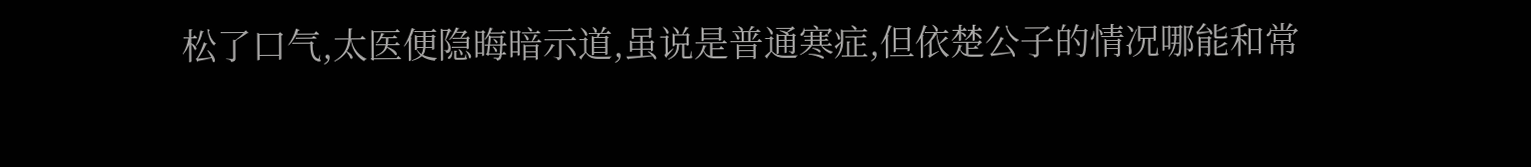松了口气,太医便隐晦暗示道,虽说是普通寒症,但依楚公子的情况哪能和常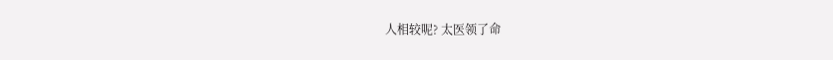人相较呢? 太医领了命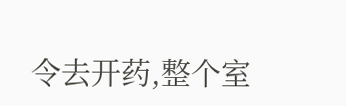令去开药,整个室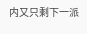内又只剩下一派